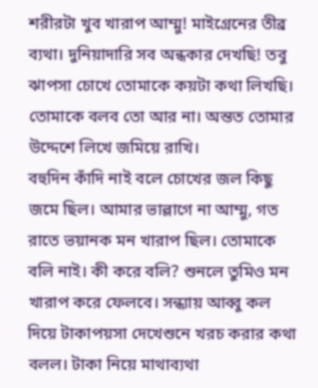শরীরটা খুব খারাপ আম্মু! মাইগ্রেনের তীব্র ব্যথা। দুনিয়াদারি সব অন্ধকার দেখছি! তবু ঝাপসা চোখে তোমাকে কয়টা কথা লিখছি। তোমাকে বলব তো আর না। অন্তত তোমার উদ্দেশে লিখে জমিয়ে রাখি।
বহুদিন কাঁদি নাই বলে চোখের জল কিছু জমে ছিল। আমার ভাল্লাগে না আম্মু, গত রাতে ভয়ানক মন খারাপ ছিল। তোমাকে বলি নাই। কী করে বলি? শুনলে তুমিও মন খারাপ করে ফেলবে। সন্ধ্যায় আব্বু কল দিয়ে টাকাপয়সা দেখেশুনে খরচ করার কথা বলল। টাকা নিয়ে মাথাব্যথা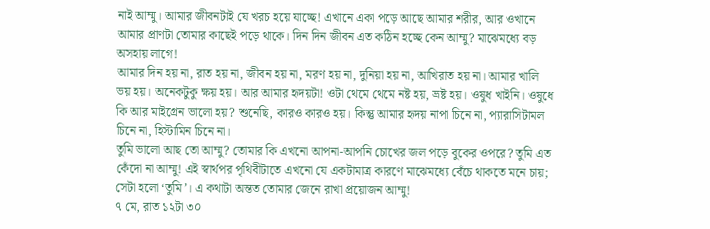নাই আম্মু। আমার জীবনটাই যে খরচ হয়ে যাচ্ছে! এখানে একা পড়ে আছে আমার শরীর, আর ওখানে আমার প্রাণটা তোমার কাছেই পড়ে থাকে। দিন দিন জীবন এত কঠিন হচ্ছে কেন আম্মু? মাঝেমধ্যে বড় অসহায় লাগে!
আমার দিন হয় না, রাত হয় না, জীবন হয় না, মরণ হয় না, দুনিয়া হয় না, আখিরাত হয় না। আমার খালি ভয় হয়। অনেকটুকু ক্ষয় হয়। আর আমার হৃদয়টা! ওটা থেমে থেমে নষ্ট হয়, ভ্রষ্ট হয়। ওষুধ খাইনি। ওষুধে কি আর মাইগ্রেন ভালো হয়? শুনেছি, কারও কারও হয়। কিন্তু আমার হৃদয় নাপা চিনে না, প্যারাসিটামল চিনে না, হিস্টামিন চিনে না।
তুমি ভালো আছ তো আম্মু? তোমার কি এখনো আপনা-আপনি চোখের জল পড়ে বুকের ওপরে? তুমি এত কেঁদো না আম্মু! এই স্বার্থপর পৃথিবীটাতে এখনো যে একটামাত্র কারণে মাঝেমধ্যে বেঁচে থাকতে মনে চায়; সেটা হলো ‘তুমি’। এ কথাটা অন্তত তোমার জেনে রাখা প্রয়োজন আম্মু!
৭ মে, রাত ১২টা ৩০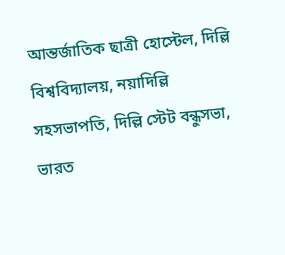আন্তর্জাতিক ছাত্রী হোস্টেল, দিল্লি বিশ্ববিদ্যালয়, নয়াদিল্লি
সহসভাপতি, দিল্লি স্টেট বন্ধুসভা, ভারত